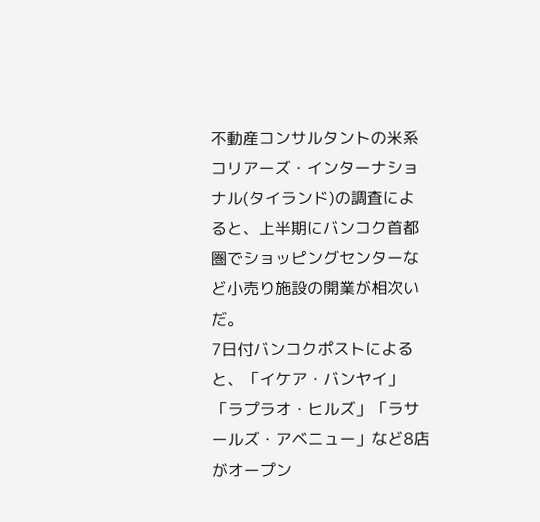不動産コンサルタントの米系コリアーズ・インターナショナル(タイランド)の調査によると、上半期にバンコク首都圏でショッピングセンターなど小売り施設の開業が相次いだ。
7日付バンコクポストによると、「イケア・バンヤイ」「ラプラオ・ヒルズ」「ラサールズ・アベニュー」など8店がオープン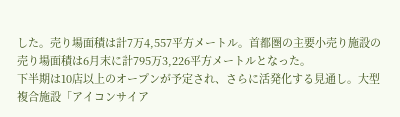した。売り場面積は計7万4,557平方メートル。首都圏の主要小売り施設の売り場面積は6月末に計795万3,226平方メートルとなった。
下半期は10店以上のオープンが予定され、さらに活発化する見通し。大型複合施設「アイコンサイア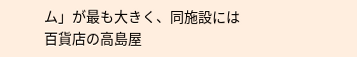ム」が最も大きく、同施設には百貨店の高島屋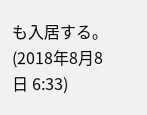も入居する。
(2018年8月8日 6:33)